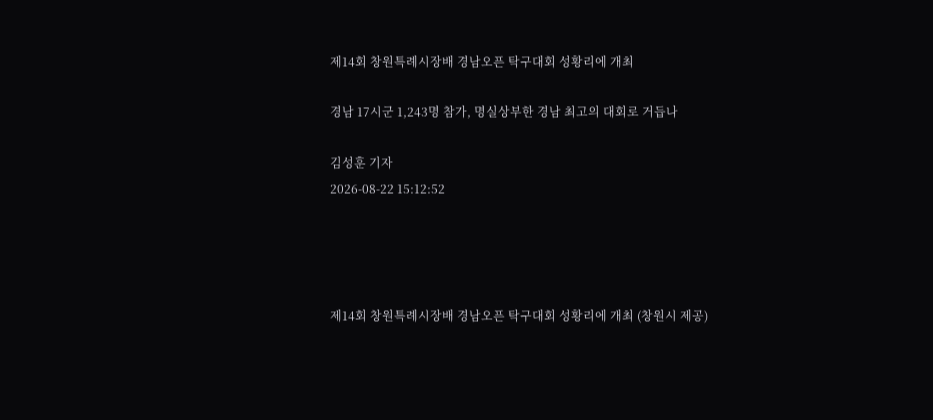제14회 창원특례시장배 경남오픈 탁구대회 성황리에 개최

경남 17시군 1,243명 참가, 명실상부한 경남 최고의 대회로 거듭나

김성훈 기자
2026-08-22 15:12:52




제14회 창원특례시장배 경남오픈 탁구대회 성황리에 개최 (창원시 제공)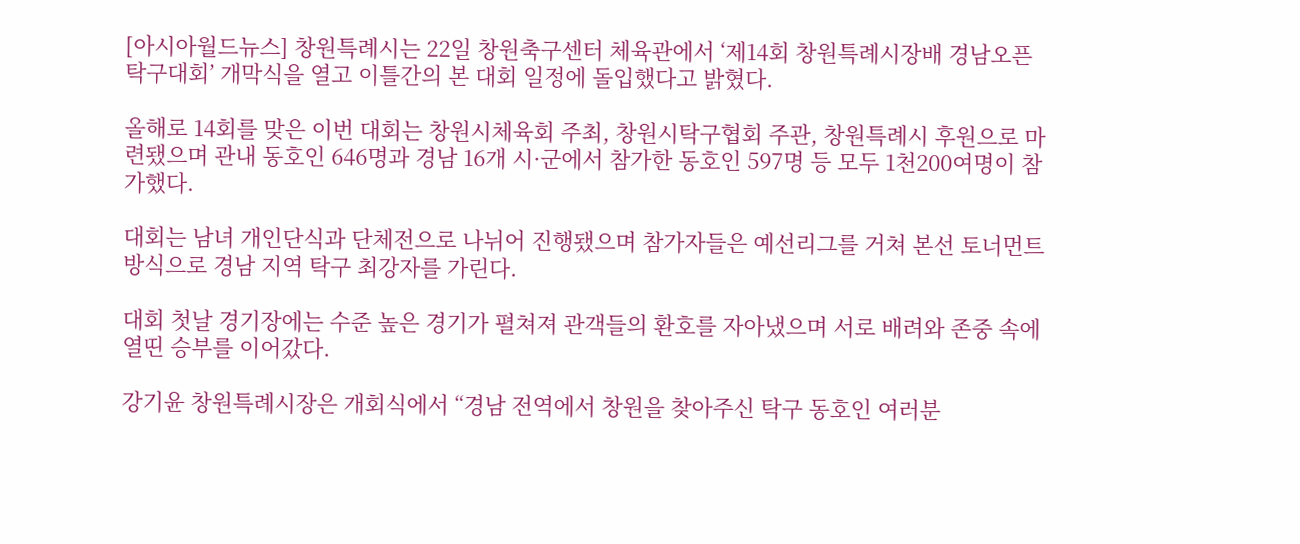[아시아월드뉴스] 창원특례시는 22일 창원축구센터 체육관에서 ‘제14회 창원특례시장배 경남오픈 탁구대회’ 개막식을 열고 이틀간의 본 대회 일정에 돌입했다고 밝혔다.

올해로 14회를 맞은 이번 대회는 창원시체육회 주최, 창원시탁구협회 주관, 창원특례시 후원으로 마련됐으며 관내 동호인 646명과 경남 16개 시·군에서 참가한 동호인 597명 등 모두 1천200여명이 참가했다.

대회는 남녀 개인단식과 단체전으로 나뉘어 진행됐으며 참가자들은 예선리그를 거쳐 본선 토너먼트 방식으로 경남 지역 탁구 최강자를 가린다.

대회 첫날 경기장에는 수준 높은 경기가 펼쳐져 관객들의 환호를 자아냈으며 서로 배려와 존중 속에 열띤 승부를 이어갔다.

강기윤 창원특례시장은 개회식에서 “경남 전역에서 창원을 찾아주신 탁구 동호인 여러분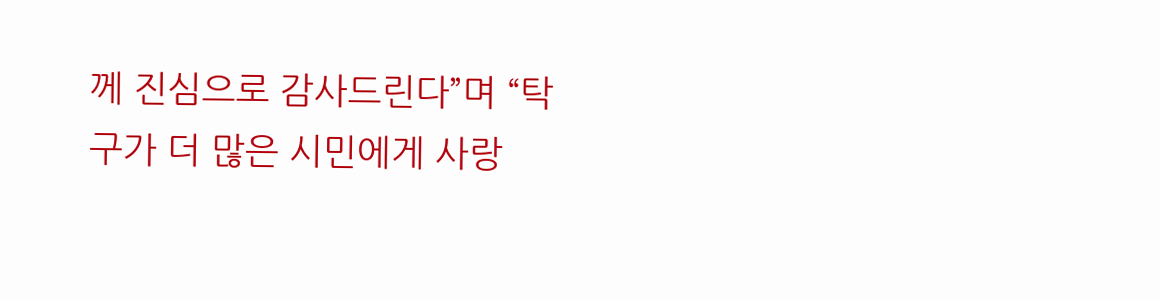께 진심으로 감사드린다”며 “탁구가 더 많은 시민에게 사랑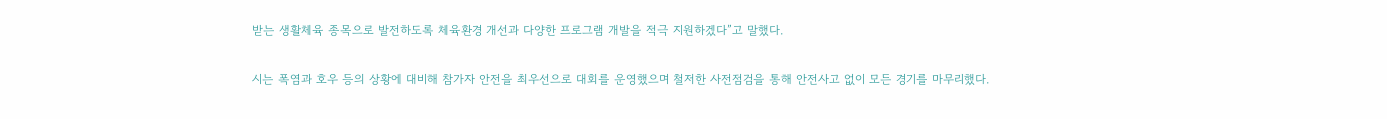받는 생활체육 종목으로 발전하도록 체육환경 개선과 다양한 프로그램 개발을 적극 지원하겠다”고 말했다.

시는 폭염과 호우 등의 상황에 대비해 참가자 안전을 최우선으로 대회를 운영했으며 철저한 사전점검을 통해 안전사고 없이 모든 경기를 마무리했다.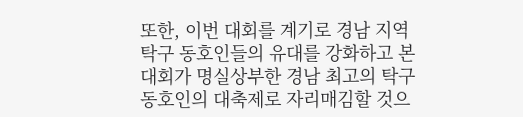또한, 이번 대회를 계기로 경남 지역 탁구 동호인들의 유대를 강화하고 본 대회가 명실상부한 경남 최고의 탁구 동호인의 대축제로 자리매김할 것으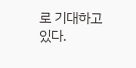로 기대하고 있다.